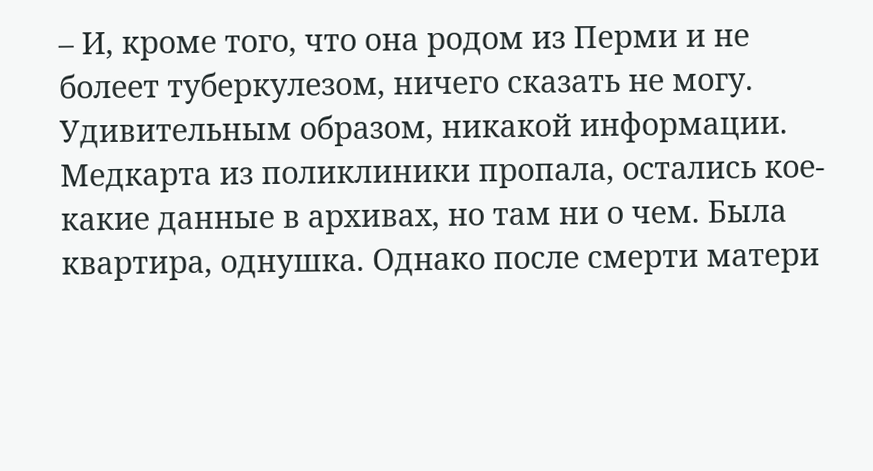– И, кроме того, что она родом из Перми и не болеет туберкулезом, ничего сказать не могу. Удивительным образом, никакой информации. Медкарта из поликлиники пропала, остались кое-какие данные в архивах, но там ни о чем. Была квартира, однушка. Однако после смерти матери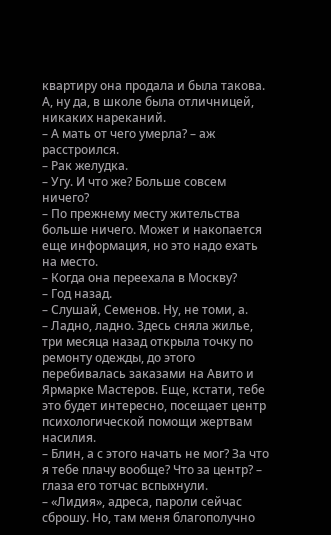квартиру она продала и была такова. А, ну да, в школе была отличницей, никаких нареканий.
– А мать от чего умерла? – аж расстроился.
– Рак желудка.
– Угу. И что же? Больше совсем ничего?
– По прежнему месту жительства больше ничего. Может и накопается еще информация, но это надо ехать на место.
– Когда она переехала в Москву?
– Год назад.
– Слушай, Семенов. Ну, не томи, а.
– Ладно, ладно. Здесь сняла жилье, три месяца назад открыла точку по ремонту одежды, до этого перебивалась заказами на Авито и Ярмарке Мастеров. Еще, кстати, тебе это будет интересно, посещает центр психологической помощи жертвам насилия.
– Блин, а с этого начать не мог? За что я тебе плачу вообще? Что за центр? – глаза его тотчас вспыхнули.
– «Лидия», адреса, пароли сейчас сброшу. Но, там меня благополучно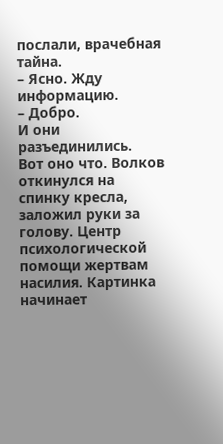послали, врачебная тайна.
– Ясно. Жду информацию.
– Добро.
И они разъединились.
Вот оно что. Волков откинулся на спинку кресла, заложил руки за голову. Центр психологической помощи жертвам насилия. Картинка начинает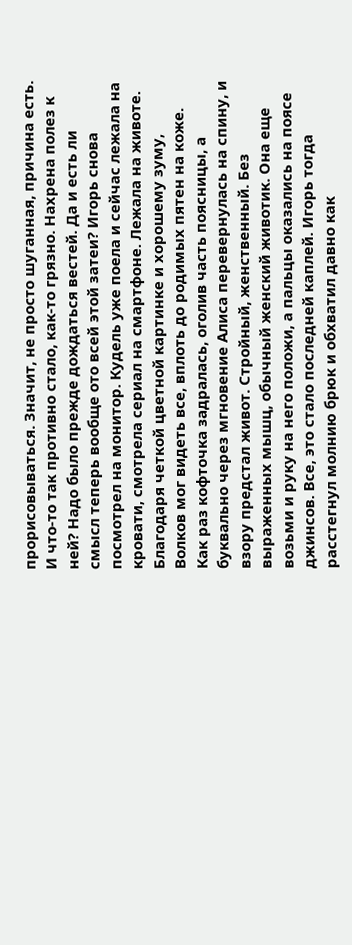прорисовываться. Значит, не просто шуганная, причина есть. И что-то так противно стало, как-то грязно. Нахрена полез к ней? Надо было прежде дождаться вестей. Да и есть ли смысл теперь вообще ото всей этой затеи? Игорь снова посмотрел на монитор. Кудель уже поела и сейчас лежала на кровати, смотрела сериал на смартфоне. Лежала на животе. Благодаря четкой цветной картинке и хорошему зуму, Волков мог видеть все, вплоть до родимых пятен на коже. Как раз кофточка задралась, оголив часть поясницы, а буквально через мгновение Алиса перевернулась на спину, и взору предстал живот. Стройный, женственный. Без выраженных мышц, обычный женский животик. Она еще возьми и руку на него положи, а пальцы оказались на поясе джинсов. Все, это стало последней каплей. Игорь тогда расстегнул молнию брюк и обхватил давно как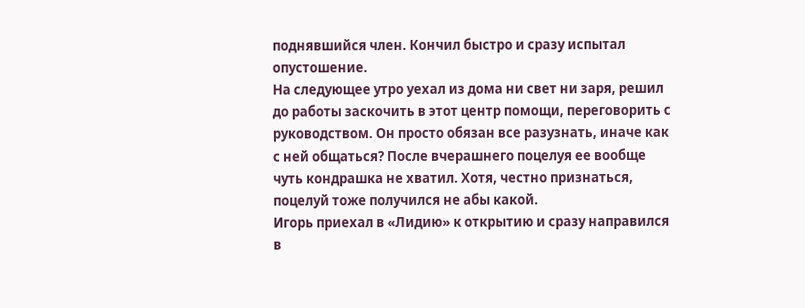поднявшийся член. Кончил быстро и сразу испытал опустошение.
На следующее утро уехал из дома ни свет ни заря, решил до работы заскочить в этот центр помощи, переговорить с руководством. Он просто обязан все разузнать, иначе как с ней общаться? После вчерашнего поцелуя ее вообще чуть кондрашка не хватил. Хотя, честно признаться, поцелуй тоже получился не абы какой.
Игорь приехал в «Лидию» к открытию и сразу направился в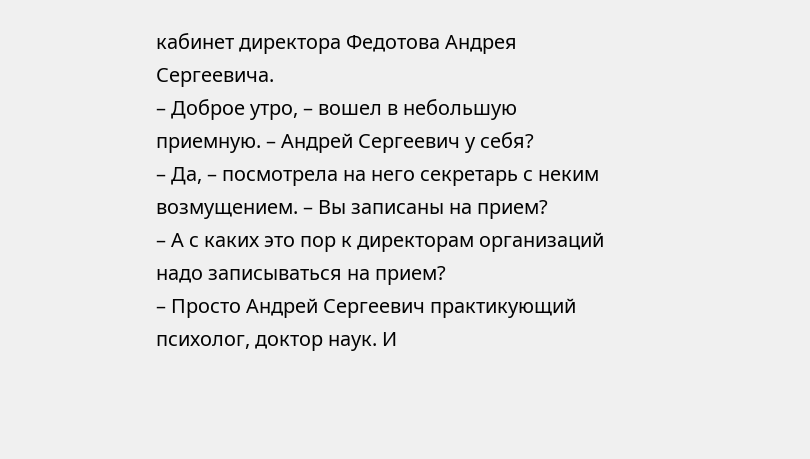кабинет директора Федотова Андрея Сергеевича.
– Доброе утро, – вошел в небольшую приемную. – Андрей Сергеевич у себя?
– Да, – посмотрела на него секретарь с неким возмущением. – Вы записаны на прием?
– А с каких это пор к директорам организаций надо записываться на прием?
– Просто Андрей Сергеевич практикующий психолог, доктор наук. И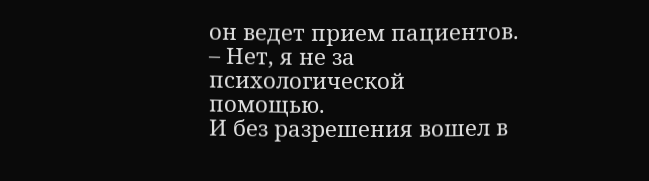он ведет прием пациентов.
– Нет, я не за психологической помощью.
И без разрешения вошел в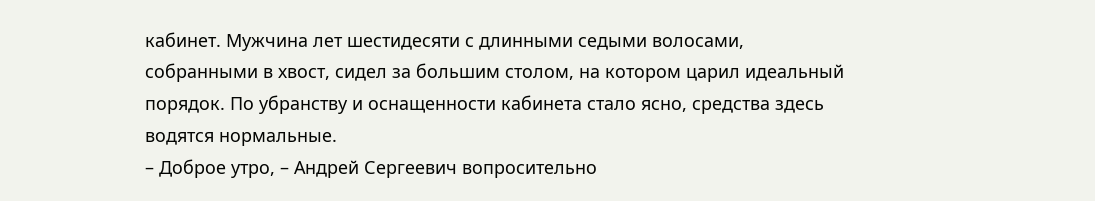кабинет. Мужчина лет шестидесяти с длинными седыми волосами, собранными в хвост, сидел за большим столом, на котором царил идеальный порядок. По убранству и оснащенности кабинета стало ясно, средства здесь водятся нормальные.
– Доброе утро, – Андрей Сергеевич вопросительно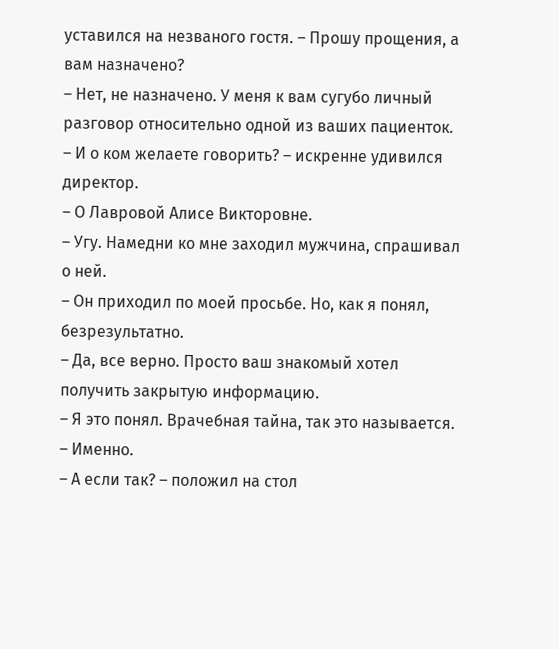уставился на незваного гостя. – Прошу прощения, а вам назначено?
– Нет, не назначено. У меня к вам сугубо личный разговор относительно одной из ваших пациенток.
– И о ком желаете говорить? – искренне удивился директор.
– О Лавровой Алисе Викторовне.
– Угу. Намедни ко мне заходил мужчина, спрашивал о ней.
– Он приходил по моей просьбе. Но, как я понял, безрезультатно.
– Да, все верно. Просто ваш знакомый хотел получить закрытую информацию.
– Я это понял. Врачебная тайна, так это называется.
– Именно.
– А если так? – положил на стол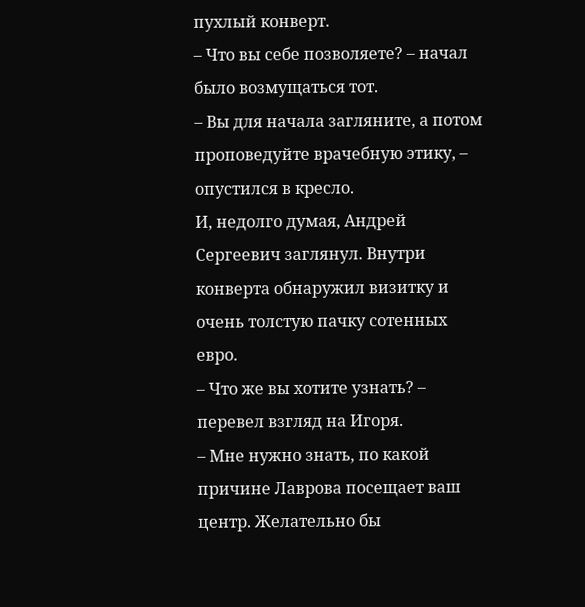пухлый конверт.
– Что вы себе позволяете? – начал было возмущаться тот.
– Вы для начала загляните, а потом проповедуйте врачебную этику, – опустился в кресло.
И, недолго думая, Андрей Сергеевич заглянул. Внутри конверта обнаружил визитку и очень толстую пачку сотенных евро.
– Что же вы хотите узнать? – перевел взгляд на Игоря.
– Мне нужно знать, по какой причине Лаврова посещает ваш центр. Желательно бы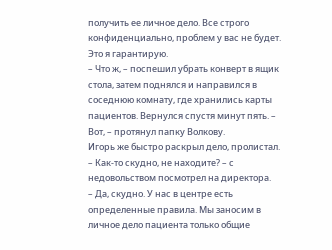получить ее личное дело. Все строго конфиденциально, проблем у вас не будет. Это я гарантирую.
– Что ж, – поспешил убрать конверт в ящик стола, затем поднялся и направился в соседнюю комнату, где хранились карты пациентов. Вернулся спустя минут пять. – Вот, – протянул папку Волкову.
Игорь же быстро раскрыл дело, пролистал.
– Как-то скудно, не находите? – с недовольством посмотрел на директора.
– Да, скудно. У нас в центре есть определенные правила. Мы заносим в личное дело пациента только общие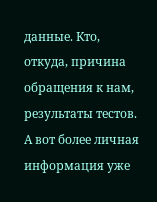данные. Кто, откуда, причина обращения к нам, результаты тестов. А вот более личная информация уже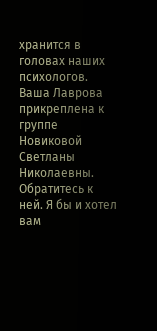хранится в головах наших психологов. Ваша Лаврова прикреплена к группе Новиковой Светланы Николаевны. Обратитесь к ней. Я бы и хотел вам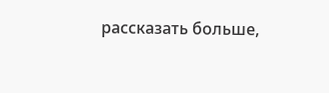рассказать больше,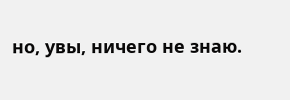но, увы, ничего не знаю.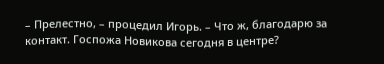– Прелестно, – процедил Игорь. – Что ж, благодарю за контакт. Госпожа Новикова сегодня в центре?